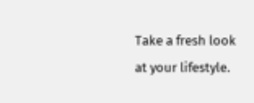Take a fresh look at your lifestyle.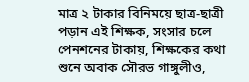মাত্র ২ টাকার বিনিময়ে ছাত্র-ছাত্রী পড়ান এই শিক্ষক, সংসার চলে পেনশনের টাকায়, শিক্ষকের কথা শুনে অবাক সৌরভ গাঙ্গুলীও,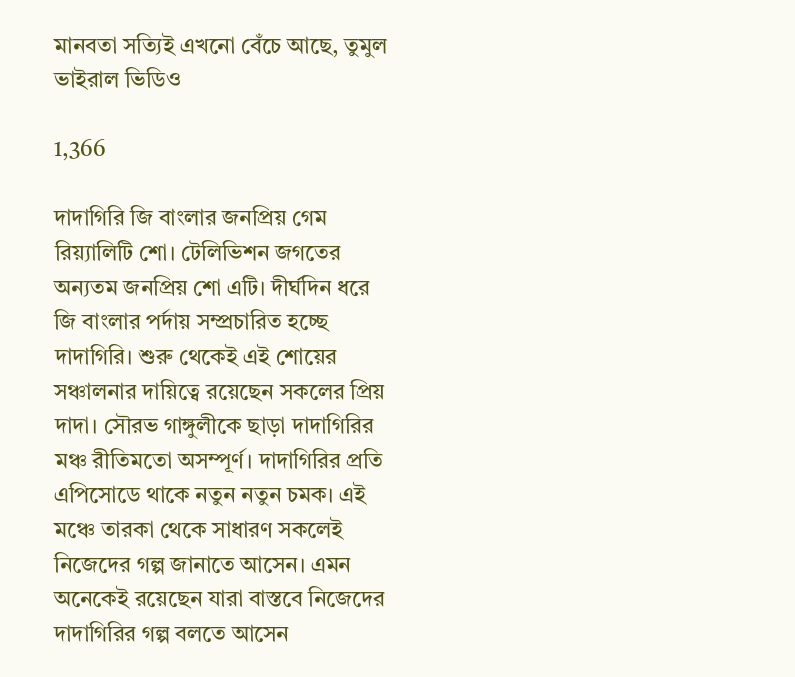মানবতা সত্যিই এখনো বেঁচে আছে, তুমুল ভাইরাল ভিডিও

1,366

দাদাগিরি জি বাংলার জনপ্রিয় গেম রিয়্যালিটি শো। টেলিভিশন জগতের অন্যতম জনপ্রিয় শো এটি। দীর্ঘদিন ধরে জি বাংলার পর্দায় সম্প্রচারিত হচ্ছে দাদাগিরি। শুরু থেকেই এই শোয়ের সঞ্চালনার দায়িত্বে রয়েছেন সকলের প্রিয় দাদা। সৌরভ গাঙ্গুলীকে ছাড়া দাদাগিরির মঞ্চ রীতিমতো অসম্পূর্ণ। দাদাগিরির প্রতি এপিসোডে থাকে নতুন নতুন চমক। এই মঞ্চে তারকা থেকে সাধারণ সকলেই নিজেদের গল্প জানাতে আসেন। এমন অনেকেই রয়েছেন যারা বাস্তবে নিজেদের দাদাগিরির গল্প বলতে আসেন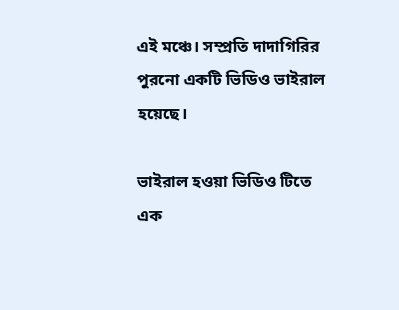এই মঞ্চে। সম্প্রতি দাদাগিরির পুরনো একটি ভিডিও ভাইরাল হয়েছে।

ভাইরাল হওয়া ভিডিও টিতে এক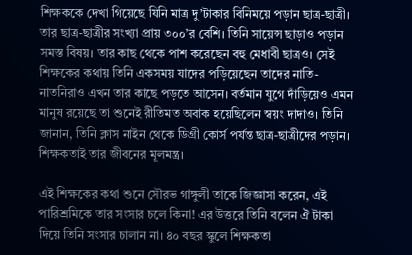শিক্ষককে দেখা গিয়েছে যিনি মাত্র দু’টাকার বিনিময়ে পড়ান ছাত্র-ছাত্রী। তার ছাত্র-ছাত্রীর সংখ্যা প্রায় ৩০০’র বেশি। তিনি সায়েন্স ছাড়াও পড়ান সমস্ত বিষয়। তার কাছ থেকে পাশ করেছেন বহু মেধাবী ছাত্রও। সেই শিক্ষকের কথায় তিনি একসময় যাদের পড়িয়েছেন তাদের নাতি-নাতনিরাও এখন তার কাছে পড়তে আসেন। বর্তমান যুগে দাঁড়িয়েও এমন মানুষ রয়েছে তা শুনেই রীতিমত অবাক হয়েছিলেন স্বয়ং দাদাও। তিনি জানান, তিনি ক্লাস নাইন থেকে ডিগ্রী কোর্স পর্যন্ত ছাত্র-ছাত্রীদের পড়ান। শিক্ষকতাই তার জীবনের মূলমন্ত্র।

এই শিক্ষকের কথা শুনে সৌরভ গাঙ্গুলী তাকে জিজ্ঞাসা করেন, এই পারিশ্রমিকে তার সংসার চলে কিনা! এর উত্তরে তিনি বলেন ঐ টাকা দিয়ে তিনি সংসার চালান না। ৪০ বছর স্কুলে শিক্ষকতা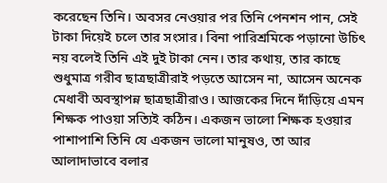করেছেন তিনি। অবসর নেওয়ার পর তিনি পেনশন পান, সেই টাকা দিয়েই চলে তার সংসার। বিনা পারিশ্রমিকে পড়ানো উচিৎ নয় বলেই তিনি এই দুই টাকা নেন। তার কথায়, তার কাছে শুধুমাত্র গরীব ছাত্রছাত্রীরাই পড়তে আসেন না, আসেন অনেক মেধাবী অবস্থাপন্ন ছাত্রছাত্রীরাও। আজকের দিনে দাঁড়িয়ে এমন শিক্ষক পাওয়া সত্যিই কঠিন। একজন ভালো শিক্ষক হওয়ার পাশাপাশি তিনি যে একজন ভালো মানুষও, তা আর আলাদাভাবে বলার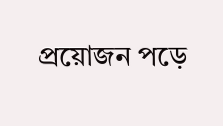প্রয়োজন পড়ে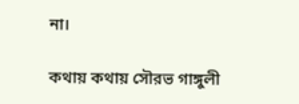না।

কথায় কথায় সৌরভ গাঙ্গুলী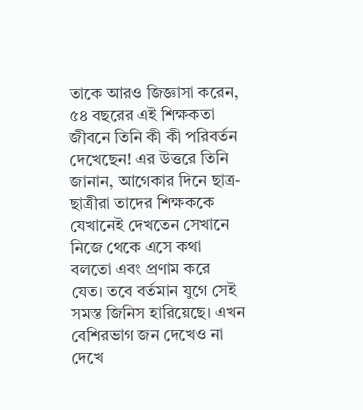তাকে আরও জিজ্ঞাসা করেন, ৫৪ বছরের এই শিক্ষকতা জীবনে তিনি কী কী পরিবর্তন দেখেছেন! এর উত্তরে তিনি জানান, আগেকার দিনে ছাত্র-ছাত্রীরা তাদের শিক্ষককে যেখানেই দেখতেন সেখানে নিজে থেকে এসে কথা বলতো এবং প্রণাম করে যেত। তবে বর্তমান যুগে সেই সমস্ত জিনিস হারিয়েছে। এখন বেশিরভাগ জন দেখেও না দেখে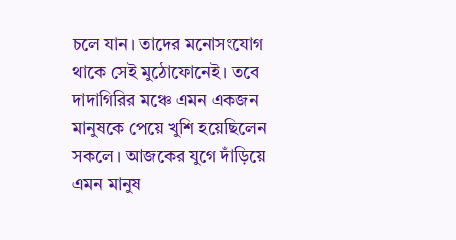চলে যান। তাদের মনোসংযোগ থাকে সেই মুঠোফোনেই। তবে দাদাগিরির মঞ্চে এমন একজন মানুষকে পেয়ে খুশি হয়েছিলেন সকলে। আজকের যুগে দাঁড়িয়ে এমন মানুষ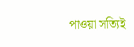পাওয়া সত্যিই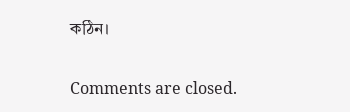কঠিন।

Comments are closed.